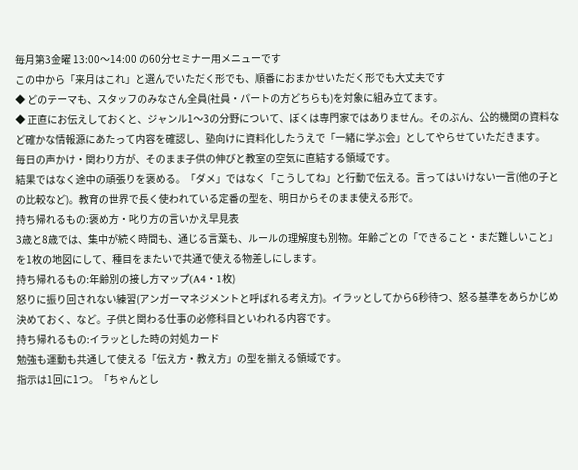毎月第3金曜 13:00〜14:00 の60分セミナー用メニューです
この中から「来月はこれ」と選んでいただく形でも、順番におまかせいただく形でも大丈夫です
◆ どのテーマも、スタッフのみなさん全員(社員・パートの方どちらも)を対象に組み立てます。
◆ 正直にお伝えしておくと、ジャンル1〜3の分野について、ぼくは専門家ではありません。そのぶん、公的機関の資料など確かな情報源にあたって内容を確認し、塾向けに資料化したうえで「一緒に学ぶ会」としてやらせていただきます。
毎日の声かけ・関わり方が、そのまま子供の伸びと教室の空気に直結する領域です。
結果ではなく途中の頑張りを褒める。「ダメ」ではなく「こうしてね」と行動で伝える。言ってはいけない一言(他の子との比較など)。教育の世界で長く使われている定番の型を、明日からそのまま使える形で。
持ち帰れるもの:褒め方・叱り方の言いかえ早見表
3歳と8歳では、集中が続く時間も、通じる言葉も、ルールの理解度も別物。年齢ごとの「できること・まだ難しいこと」を1枚の地図にして、種目をまたいで共通で使える物差しにします。
持ち帰れるもの:年齢別の接し方マップ(A4・1枚)
怒りに振り回されない練習(アンガーマネジメントと呼ばれる考え方)。イラッとしてから6秒待つ、怒る基準をあらかじめ決めておく、など。子供と関わる仕事の必修科目といわれる内容です。
持ち帰れるもの:イラッとした時の対処カード
勉強も運動も共通して使える「伝え方・教え方」の型を揃える領域です。
指示は1回に1つ。「ちゃんとし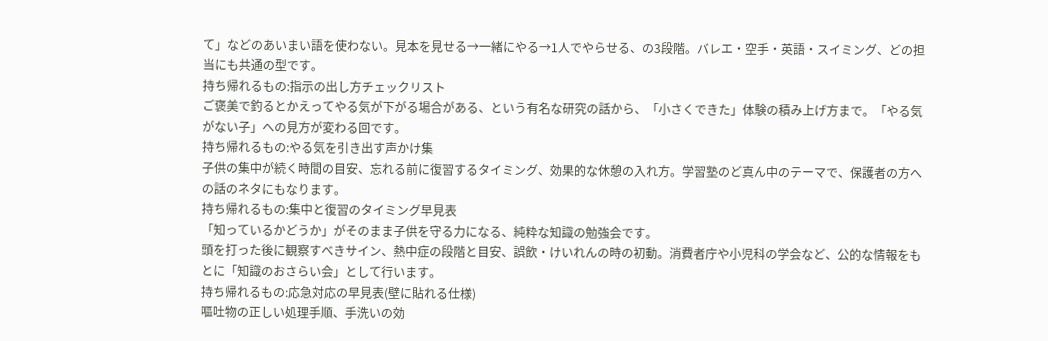て」などのあいまい語を使わない。見本を見せる→一緒にやる→1人でやらせる、の3段階。バレエ・空手・英語・スイミング、どの担当にも共通の型です。
持ち帰れるもの:指示の出し方チェックリスト
ご褒美で釣るとかえってやる気が下がる場合がある、という有名な研究の話から、「小さくできた」体験の積み上げ方まで。「やる気がない子」への見方が変わる回です。
持ち帰れるもの:やる気を引き出す声かけ集
子供の集中が続く時間の目安、忘れる前に復習するタイミング、効果的な休憩の入れ方。学習塾のど真ん中のテーマで、保護者の方への話のネタにもなります。
持ち帰れるもの:集中と復習のタイミング早見表
「知っているかどうか」がそのまま子供を守る力になる、純粋な知識の勉強会です。
頭を打った後に観察すべきサイン、熱中症の段階と目安、誤飲・けいれんの時の初動。消費者庁や小児科の学会など、公的な情報をもとに「知識のおさらい会」として行います。
持ち帰れるもの:応急対応の早見表(壁に貼れる仕様)
嘔吐物の正しい処理手順、手洗いの効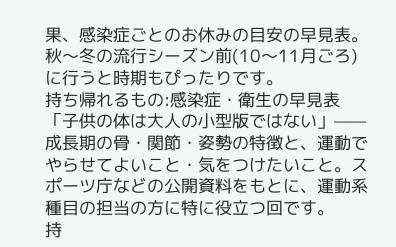果、感染症ごとのお休みの目安の早見表。秋〜冬の流行シーズン前(10〜11月ごろ)に行うと時期もぴったりです。
持ち帰れるもの:感染症・衛生の早見表
「子供の体は大人の小型版ではない」——成長期の骨・関節・姿勢の特徴と、運動でやらせてよいこと・気をつけたいこと。スポーツ庁などの公開資料をもとに、運動系種目の担当の方に特に役立つ回です。
持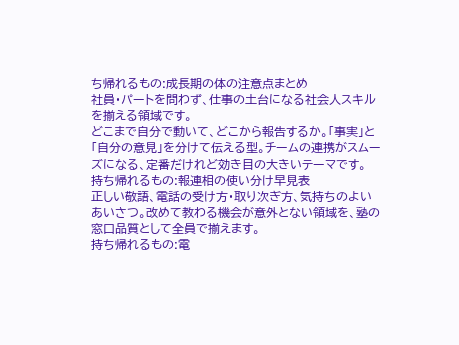ち帰れるもの:成長期の体の注意点まとめ
社員・パートを問わず、仕事の土台になる社会人スキルを揃える領域です。
どこまで自分で動いて、どこから報告するか。「事実」と「自分の意見」を分けて伝える型。チームの連携がスムーズになる、定番だけれど効き目の大きいテーマです。
持ち帰れるもの:報連相の使い分け早見表
正しい敬語、電話の受け方・取り次ぎ方、気持ちのよいあいさつ。改めて教わる機会が意外とない領域を、塾の窓口品質として全員で揃えます。
持ち帰れるもの:電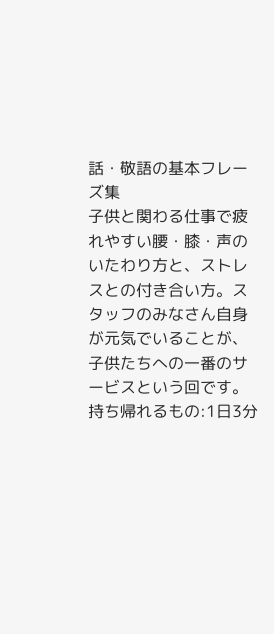話・敬語の基本フレーズ集
子供と関わる仕事で疲れやすい腰・膝・声のいたわり方と、ストレスとの付き合い方。スタッフのみなさん自身が元気でいることが、子供たちへの一番のサービスという回です。
持ち帰れるもの:1日3分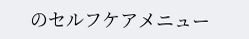のセルフケアメニュー